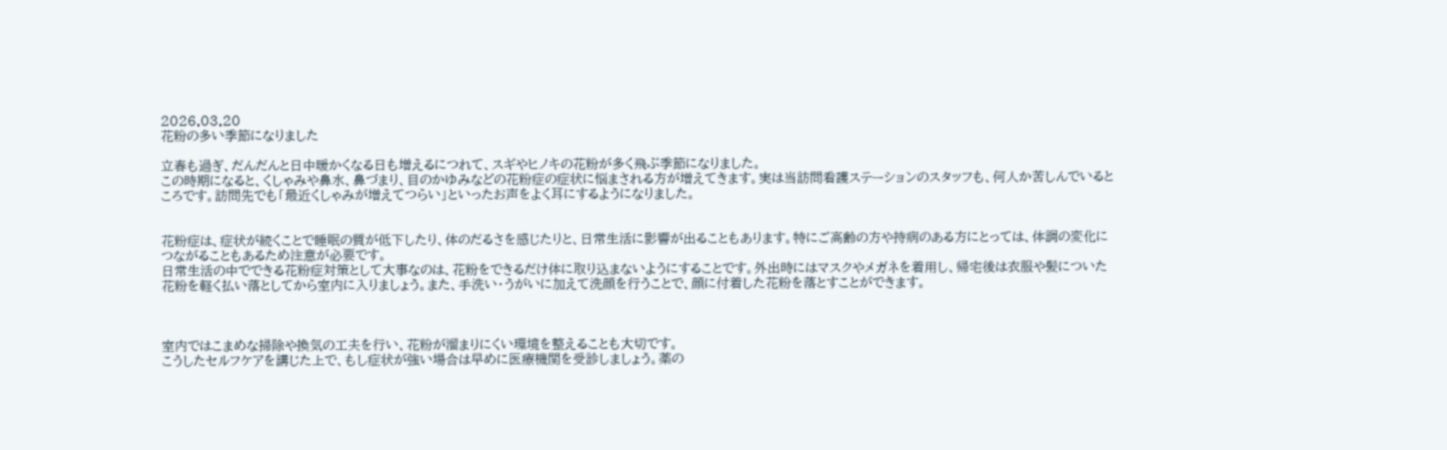2026.03.20
花粉の多い季節になりました

立春も過ぎ、だんだんと日中暖かくなる日も増えるにつれて、スギやヒノキの花粉が多く飛ぶ季節になりました。
この時期になると、くしゃみや鼻水、鼻づまり、目のかゆみなどの花粉症の症状に悩まされる方が増えてきます。実は当訪問看護ステーションのスタッフも、何人か苦しんでいるところです。訪問先でも「最近くしゃみが増えてつらい」といったお声をよく耳にするようになりました。


花粉症は、症状が続くことで睡眠の質が低下したり、体のだるさを感じたりと、日常生活に影響が出ることもあります。特にご高齢の方や持病のある方にとっては、体調の変化につながることもあるため注意が必要です。
日常生活の中でできる花粉症対策として大事なのは、花粉をできるだけ体に取り込まないようにすることです。外出時にはマスクやメガネを着用し、帰宅後は衣服や髪についた花粉を軽く払い落としてから室内に入りましょう。また、手洗い・うがいに加えて洗顔を行うことで、顔に付着した花粉を落とすことができます。



室内ではこまめな掃除や換気の工夫を行い、花粉が溜まりにくい環境を整えることも大切です。
こうしたセルフケアを講じた上で、もし症状が強い場合は早めに医療機関を受診しましょう。薬の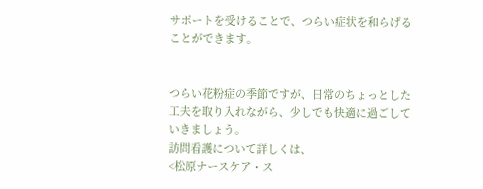サポートを受けることで、つらい症状を和らげることができます。


つらい花粉症の季節ですが、日常のちょっとした工夫を取り入れながら、少しでも快適に過ごしていきましょう。
訪問看護について詳しくは、
<松原ナースケア・ス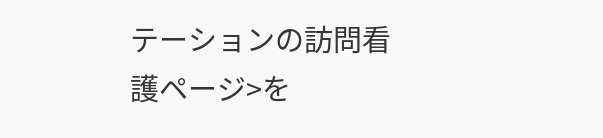テーションの訪問看護ページ>を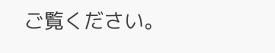ご覧ください。